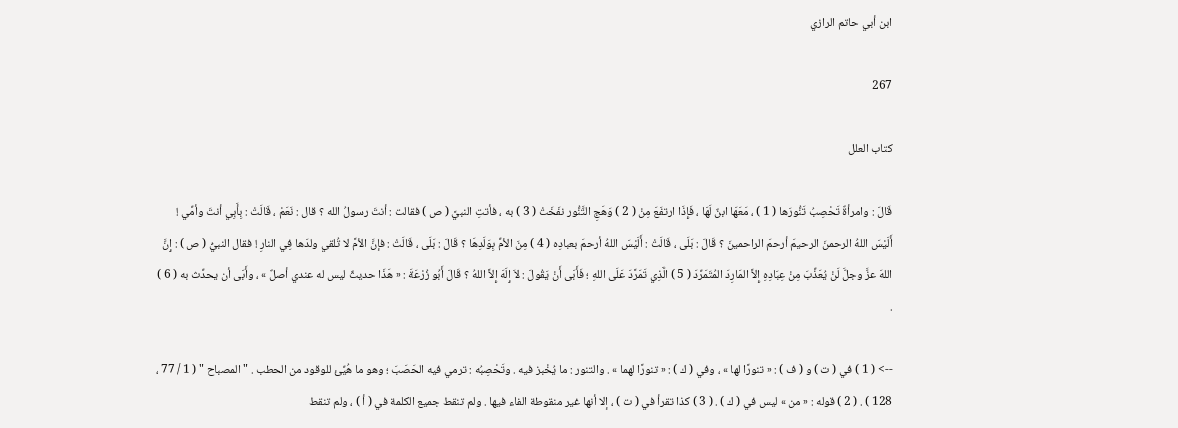ابن أبي حاتم الرازي

267

كتاب العلل

قَالَ : وامرأةٌ تَحْصِبُ تَنُّورَها ( 1 ) ، مَعَهَا ابنٌ لَهَا ، فَإِذَا ارتفَعَ مِنْ ( 2 ) وَهَجِ التَّنُّور نفَخَتْ ( 3 ) به ، فأتتِ النبيَّ ( ص ) فقالت : أنتَ رسولُ الله ؟ قال : نَعَمْ ، قَالَتْ : بِأَبِي أنتَ وأمِّي ! أَلَيْسَ اللهُ الرحمنَ الرحيمَ أرحمَ الراحمينَ ؟ قَالَ : بَلَى ، قَالَتْ : أَلَيْسَ اللهُ أرحمَ بعبادِه ( 4 ) مِنَ الأمِّ بِوَلَدِهَا ؟ قَالَ : بَلَى ، قَالَتْ : فإنَّ الأمَّ لا تُلقي ولدَها فِي النارِ ! فقال النبيُّ ( ص ) : إِنَّ اللهَ عزَّ وجلَّ لَنْ يُعَذِّبَ مِنْ عِبَادِهِ إِلاَّ المَارِدَ المُتَمَرِّدَ ( 5 ) الَّذِي تَمَرَّدَ عَلَى اللهِ ؛ فَأَبَى أَنْ يَقُولَ : لاَ إِلَهَ إِلاَّ اللهُ ؟ قَالَ أَبُو زُرْعَةَ : « هَذَا حديثٌ ليس له عندي أصلٌ » ، وأَبَى أن يحدِّث به ( 6 ) .

--> ( 1 ) في ( ت ) و ( ف ) : « تنورًا لها » ، وفي ( ك ) : « تنورًا لهما » . والتنور : ما يُخْبز فيه . وتَحْصِبُه : ترمي فيه الحَصَبَ ؛ وهو ما هُيِّئ للوقود من الحطب . " المصباح " ( 1 / 77 ، 128 ) . ( 2 ) قوله : « من » ليس في ( ك ) . ( 3 ) كذا تقرأ في ( ت ) ، إلا أنها غير منقوطة الفاء فيها . ولم تنقط جميع الكلمة في ( أ ) ، ولم تنقط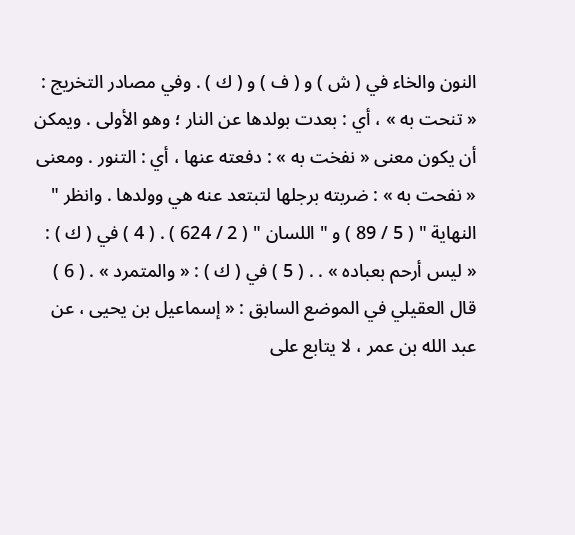النون والخاء في ( ش ) و ( ف ) و ( ك ) . وفي مصادر التخريج : « تنحت به » ، أي : بعدت بولدها عن النار ؛ وهو الأولى . ويمكن أن يكون معنى « نفخت به » : دفعته عنها ، أي : التنور . ومعنى « نفحت به » : ضربته برجلها لتبتعد عنه هي وولدها . وانظر " النهاية " ( 5 / 89 ) و " اللسان " ( 2 / 624 ) . ( 4 ) في ( ك ) : « ليس أرحم بعباده » . . ( 5 ) في ( ك ) : « والمتمرد » . ( 6 ) قال العقيلي في الموضع السابق : « إسماعيل بن يحيى ، عن عبد الله بن عمر ، لا يتابع على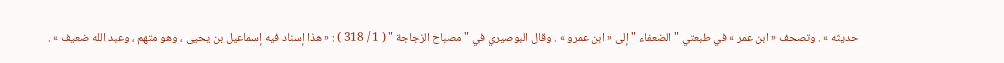حديثه » . وتصحف « ابن عمر » في طبعتي " الضعفاء " إلى « ابن عمرو » . وقال البوصيري في " مصباح الزجاجة " ( 1 / 318 ) : « هذا إسناد فيه إسماعيل بن يحيى ، وهو متهم ، وعبد الله ضعيف » .